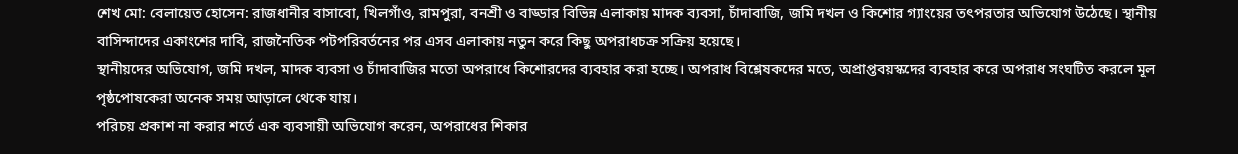শেখ মো: বেলায়েত হোসেন: রাজধানীর বাসাবো, খিলগাঁও, রামপুরা, বনশ্রী ও বাড্ডার বিভিন্ন এলাকায় মাদক ব্যবসা, চাঁদাবাজি, জমি দখল ও কিশোর গ্যাংয়ের তৎপরতার অভিযোগ উঠেছে। স্থানীয় বাসিন্দাদের একাংশের দাবি, রাজনৈতিক পটপরিবর্তনের পর এসব এলাকায় নতুন করে কিছু অপরাধচক্র সক্রিয় হয়েছে।
স্থানীয়দের অভিযোগ, জমি দখল, মাদক ব্যবসা ও চাঁদাবাজির মতো অপরাধে কিশোরদের ব্যবহার করা হচ্ছে। অপরাধ বিশ্লেষকদের মতে, অপ্রাপ্তবয়স্কদের ব্যবহার করে অপরাধ সংঘটিত করলে মূল পৃষ্ঠপোষকেরা অনেক সময় আড়ালে থেকে যায়।
পরিচয় প্রকাশ না করার শর্তে এক ব্যবসায়ী অভিযোগ করেন, অপরাধের শিকার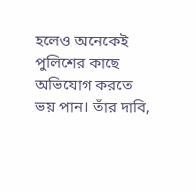হলেও অনেকেই পুলিশের কাছে অভিযোগ করতে ভয় পান। তাঁর দাবি,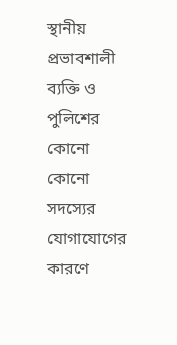স্থানীয় প্রভাবশালী ব্যক্তি ও পুলিশের কোনো কোনো সদস্যের যোগাযোগের কারণে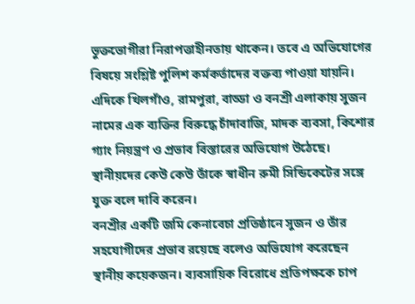ভুক্তভোগীরা নিরাপত্তাহীনতায় থাকেন। তবে এ অভিযোগের বিষয়ে সংশ্লিষ্ট পুলিশ কর্মকর্তাদের বক্তব্য পাওয়া যায়নি।
এদিকে খিলগাঁও, রামপুরা, বাড্ডা ও বনশ্রী এলাকায় সুজন নামের এক ব্যক্তির বিরুদ্ধে চাঁদাবাজি, মাদক ব্যবসা, কিশোর গ্যাং নিয়ন্ত্রণ ও প্রভাব বিস্তারের অভিযোগ উঠেছে। স্থানীয়দের কেউ কেউ তাঁকে স্বাধীন রুমী সিন্ডিকেটের সঙ্গে যুক্ত বলে দাবি করেন।
বনশ্রীর একটি জমি কেনাবেচা প্রতিষ্ঠানে সুজন ও তাঁর সহযোগীদের প্রভাব রয়েছে বলেও অভিযোগ করেছেন স্থানীয় কয়েকজন। ব্যবসায়িক বিরোধে প্রতিপক্ষকে চাপ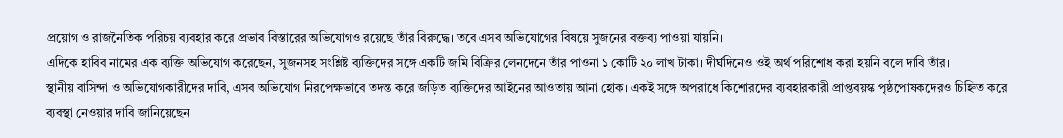প্রয়োগ ও রাজনৈতিক পরিচয় ব্যবহার করে প্রভাব বিস্তারের অভিযোগও রয়েছে তাঁর বিরুদ্ধে। তবে এসব অভিযোগের বিষয়ে সুজনের বক্তব্য পাওয়া যায়নি।
এদিকে হাবিব নামের এক ব্যক্তি অভিযোগ করেছেন, সুজনসহ সংশ্লিষ্ট ব্যক্তিদের সঙ্গে একটি জমি বিক্রির লেনদেনে তাঁর পাওনা ১ কোটি ২০ লাখ টাকা। দীর্ঘদিনেও ওই অর্থ পরিশোধ করা হয়নি বলে দাবি তাঁর।
স্থানীয় বাসিন্দা ও অভিযোগকারীদের দাবি, এসব অভিযোগ নিরপেক্ষভাবে তদন্ত করে জড়িত ব্যক্তিদের আইনের আওতায় আনা হোক। একই সঙ্গে অপরাধে কিশোরদের ব্যবহারকারী প্রাপ্তবয়স্ক পৃষ্ঠপোষকদেরও চিহ্নিত করে ব্যবস্থা নেওয়ার দাবি জানিয়েছেন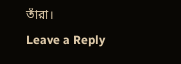তাঁরা।
Leave a Reply